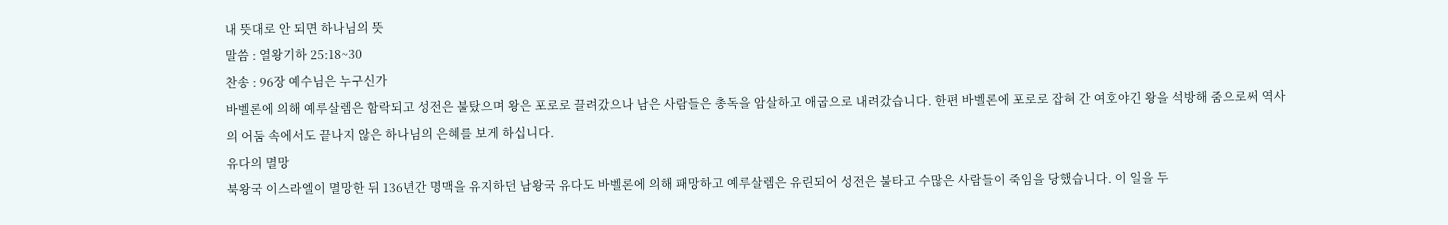내 뜻대로 안 되면 하나님의 뜻
말씀 : 열왕기하 25:18~30
찬송 : 96장 예수님은 누구신가
바벨론에 의해 예루살렘은 함락되고 성전은 불탔으며 왕은 포로로 끌려갔으나 남은 사람들은 총독을 암살하고 애굽으로 내려갔습니다. 한편 바벨론에 포로로 잡혀 간 여호야긴 왕을 석방해 줌으로써 역사의 어둠 속에서도 끝나지 않은 하나님의 은혜를 보게 하십니다.
유다의 멸망
북왕국 이스라엘이 멸망한 뒤 136년간 명맥을 유지하던 남왕국 유다도 바벨론에 의해 패망하고 예루살렘은 유린되어 성전은 불타고 수많은 사람들이 죽임을 당했습니다. 이 일을 두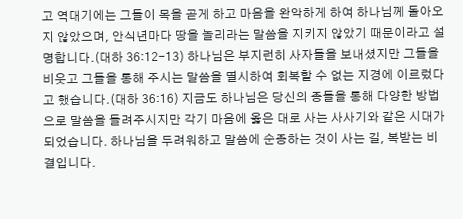고 역대기에는 그들이 목을 곧게 하고 마음을 완악하게 하여 하나님께 돌아오지 않았으며, 안식년마다 땅을 놀리라는 말씀을 지키지 않았기 때문이라고 설명합니다.(대하 36:12-13) 하나님은 부지런히 사자들을 보내셨지만 그들을 비웃고 그들을 통해 주시는 말씀을 멸시하여 회복할 수 없는 지경에 이르렀다고 했습니다.(대하 36:16) 지금도 하나님은 당신의 종들을 통해 다양한 방법으로 말씀을 들려주시지만 각기 마음에 옳은 대로 사는 사사기와 같은 시대가 되었습니다. 하나님을 두려워하고 말씀에 순종하는 것이 사는 길, 복받는 비결입니다.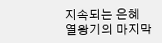지속되는 은혜
열왕기의 마지막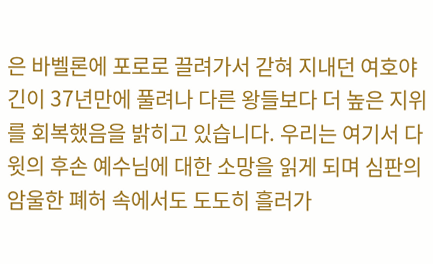은 바벨론에 포로로 끌려가서 갇혀 지내던 여호야긴이 37년만에 풀려나 다른 왕들보다 더 높은 지위를 회복했음을 밝히고 있습니다. 우리는 여기서 다윗의 후손 예수님에 대한 소망을 읽게 되며 심판의 암울한 폐허 속에서도 도도히 흘러가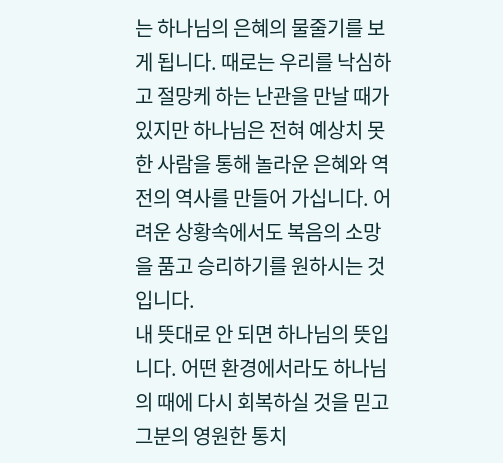는 하나님의 은혜의 물줄기를 보게 됩니다. 때로는 우리를 낙심하고 절망케 하는 난관을 만날 때가 있지만 하나님은 전혀 예상치 못한 사람을 통해 놀라운 은혜와 역전의 역사를 만들어 가십니다. 어려운 상황속에서도 복음의 소망을 품고 승리하기를 원하시는 것입니다.
내 뜻대로 안 되면 하나님의 뜻입니다. 어떤 환경에서라도 하나님의 때에 다시 회복하실 것을 믿고 그분의 영원한 통치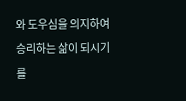와 도우심을 의지하여 승리하는 삶이 되시기를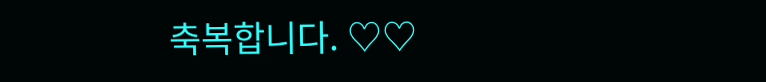축복합니다. ♡♡